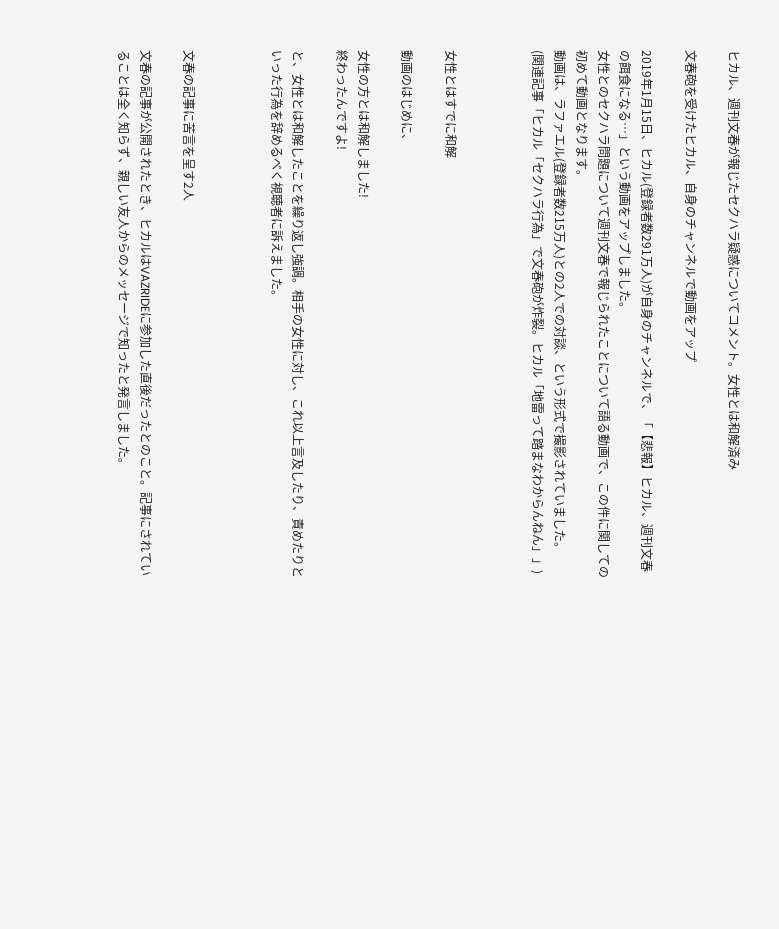ヒカル、週刊文春が報じたセクハラ疑惑についてコメント。女性とは和解済み

文春砲を受けたヒカル、自身のチャンネルで動画をアップ

2019年1月15日、ヒカル(登録者数291万人)が自身のチャンネルで、「【悲報】ヒカル、週刊文春の餌食になる…」という動画をアップしました。
女性とのセクハラ問題について週刊文春で報じられたことについて語る動画で、この件に関しての初めて動画となります。
動画は、ラファエル(登録者数215万人)との2人での対談、という形式で撮影されていました。
(関連記事「ヒカル「セクハラ行為」で文春砲が炸裂。ヒカル「地雷って踏まなわからんねん」」)



女性とはすでに和解

動画のはじめに、

女性の方とは和解しました!
終わったんですよ!

と、女性とは和解したことを繰り返し強調。相手の女性に対し、これ以上言及したり、責めたりといった行為を辞めるべく視聴者に訴えました。



文春の記事に苦言を呈す2人

文春の記事が公開されたとき、ヒカルはVAZRIDEに参加した直後だったとのこと。記事にされていることは全く知らず、親しい友人からのメッセージで知ったと発言しました。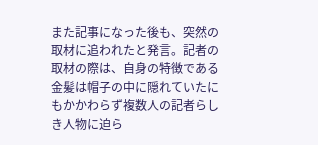また記事になった後も、突然の取材に追われたと発言。記者の取材の際は、自身の特徴である金髪は帽子の中に隠れていたにもかかわらず複数人の記者らしき人物に迫ら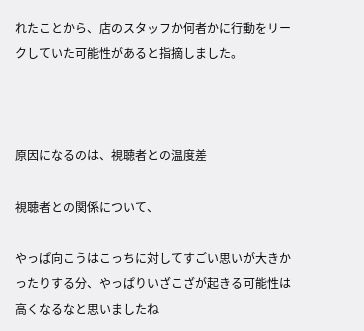れたことから、店のスタッフか何者かに行動をリークしていた可能性があると指摘しました。



原因になるのは、視聴者との温度差

視聴者との関係について、

やっぱ向こうはこっちに対してすごい思いが大きかったりする分、やっぱりいざこざが起きる可能性は高くなるなと思いましたね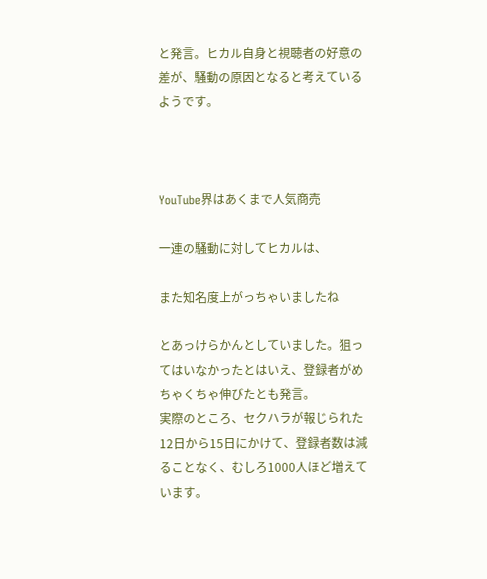と発言。ヒカル自身と視聴者の好意の差が、騒動の原因となると考えているようです。



YouTube界はあくまで人気商売

一連の騒動に対してヒカルは、

また知名度上がっちゃいましたね

とあっけらかんとしていました。狙ってはいなかったとはいえ、登録者がめちゃくちゃ伸びたとも発言。
実際のところ、セクハラが報じられた12日から15日にかけて、登録者数は減ることなく、むしろ1000人ほど増えています。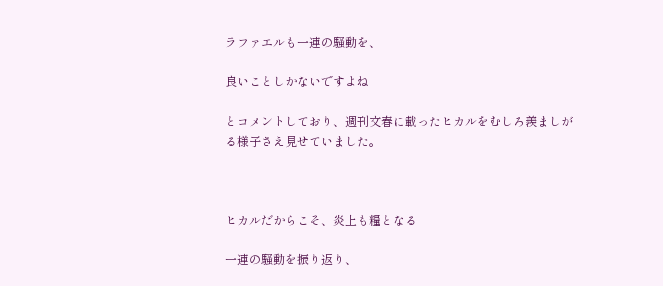ラファエルも一連の騒動を、

良いことしかないですよね

とコメントしており、週刊文春に載ったヒカルをむしろ羨ましがる様子さえ見せていました。



ヒカルだからこそ、炎上も糧となる

一連の騒動を振り返り、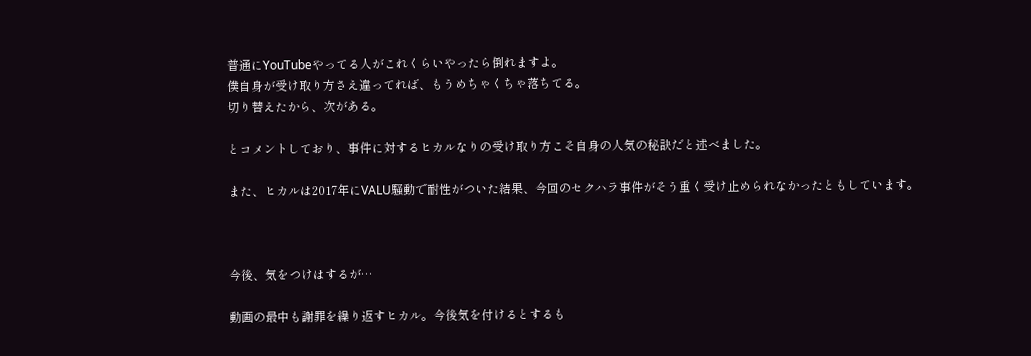普通にYouTubeやってる人がこれくらいやったら倒れますよ。
僕自身が受け取り方さえ違ってれば、もうめちゃくちゃ落ちてる。
切り替えたから、次がある。

とコメントしており、事件に対するヒカルなりの受け取り方こそ自身の人気の秘訣だと述べました。

また、ヒカルは2017年にVALU騒動で耐性がついた結果、今回のセクハラ事件がそう重く受け止められなかったともしています。



今後、気をつけはするが…

動画の最中も謝罪を繰り返すヒカル。今後気を付けるとするも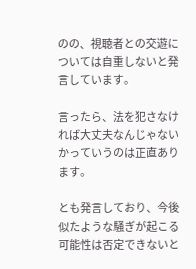のの、視聴者との交遊については自重しないと発言しています。

言ったら、法を犯さなければ大丈夫なんじゃないかっていうのは正直あります。

とも発言しており、今後似たような騒ぎが起こる可能性は否定できないと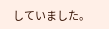していました。